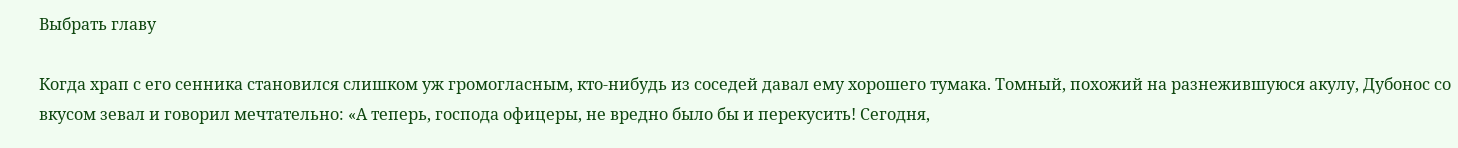Выбрать главу

Когда храп с его сенника становился слишком уж громогласным, кто-нибудь из соседей давал ему хорошего тумака. Томный, похожий на разнежившуюся акулу, Дубонос со вкусом зевал и говорил мечтательно: «А теперь, господа офицеры, не вредно было бы и перекусить! Сегодня,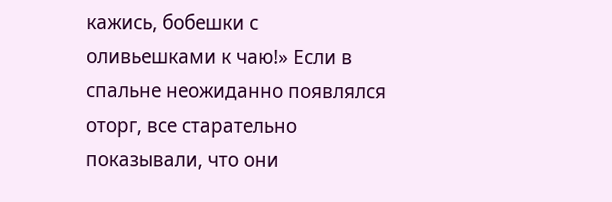кажись, бобешки с оливьешками к чаю!» Если в спальне неожиданно появлялся оторг, все старательно показывали, что они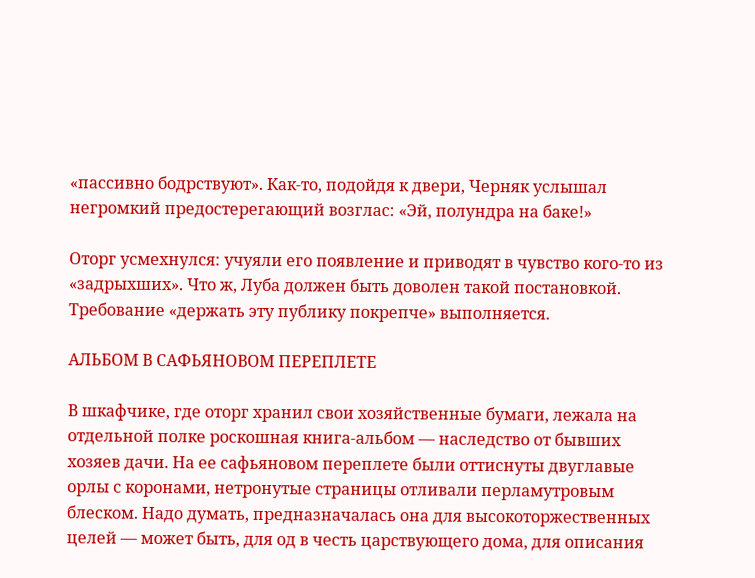«пассивно бодрствуют». Как-то, подойдя к двери, Черняк услышал негромкий предостерегающий возглас: «Эй, полундра на баке!»

Оторг усмехнулся: учуяли его появление и приводят в чувство кого-то из «задрыхших». Что ж, Луба должен быть доволен такой постановкой. Требование «держать эту публику покрепче» выполняется.

АЛЬБОМ В САФЬЯНОВОМ ПЕРЕПЛЕТЕ

В шкафчике, где оторг хранил свои хозяйственные бумаги, лежала на отдельной полке роскошная книга-альбом — наследство от бывших хозяев дачи. На ее сафьяновом переплете были оттиснуты двуглавые орлы с коронами, нетронутые страницы отливали перламутровым блеском. Надо думать, предназначалась она для высокоторжественных целей — может быть, для од в честь царствующего дома, для описания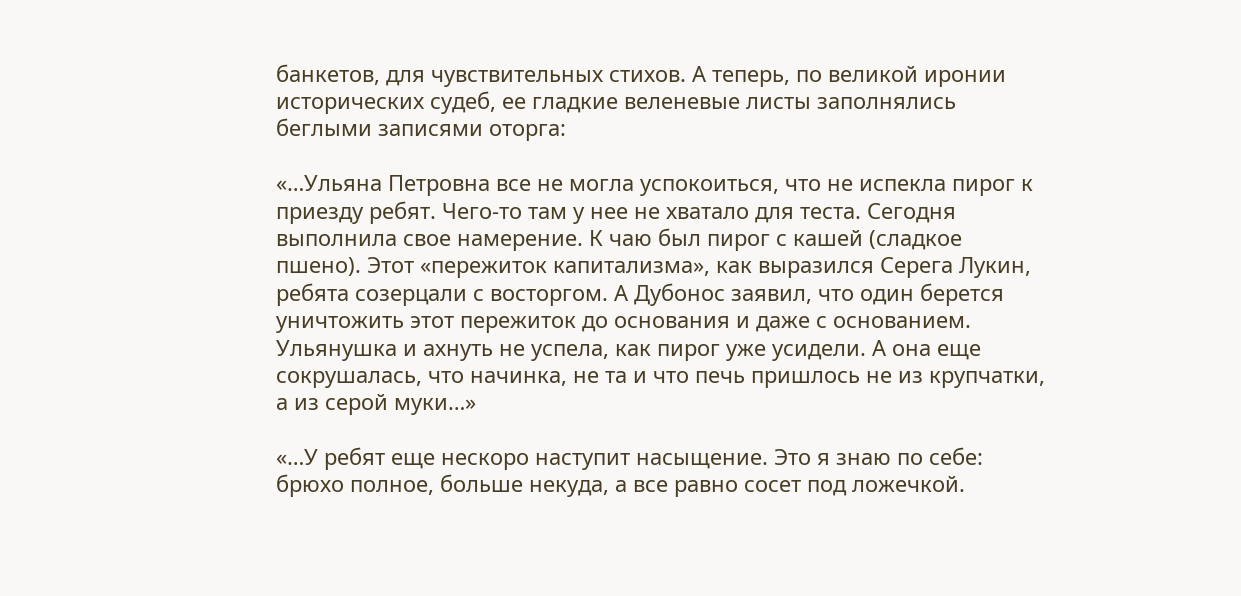банкетов, для чувствительных стихов. А теперь, по великой иронии исторических судеб, ее гладкие веленевые листы заполнялись беглыми записями оторга:

«…Ульяна Петровна все не могла успокоиться, что не испекла пирог к приезду ребят. Чего-то там у нее не хватало для теста. Сегодня выполнила свое намерение. К чаю был пирог с кашей (сладкое пшено). Этот «пережиток капитализма», как выразился Серега Лукин, ребята созерцали с восторгом. А Дубонос заявил, что один берется уничтожить этот пережиток до основания и даже с основанием. Ульянушка и ахнуть не успела, как пирог уже усидели. А она еще сокрушалась, что начинка, не та и что печь пришлось не из крупчатки, а из серой муки…»

«…У ребят еще нескоро наступит насыщение. Это я знаю по себе: брюхо полное, больше некуда, а все равно сосет под ложечкой.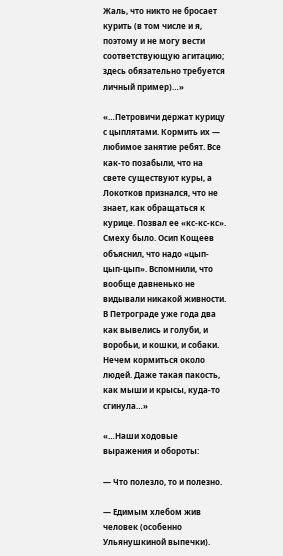Жаль, что никто не бросает курить (в том числе и я, поэтому и не могу вести соответствующую агитацию; здесь обязательно требуется личный пример)…»

«…Петровичи держат курицу с цыплятами. Кормить их — любимое занятие ребят. Все как-то позабыли, что на свете существуют куры, а Локотков признался, что не знает, как обращаться к курице. Позвал ее «кс-кс-кс». Смеху было. Осип Кощеев объяснил, что надо «цып-цып-цып». Вспомнили, что вообще давненько не видывали никакой живности. В Петрограде уже года два как вывелись и голуби, и воробьи, и кошки, и собаки. Нечем кормиться около людей. Даже такая пакость, как мыши и крысы, куда-то сгинула…»

«…Наши ходовые выражения и обороты:

— Что полезло, то и полезно.

— Едимым хлебом жив человек (особенно Ульянушкиной выпечки).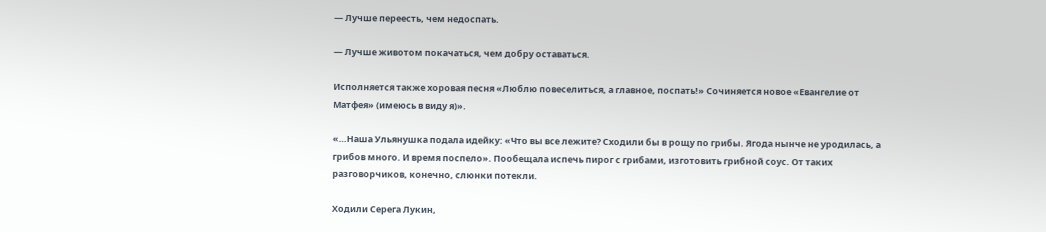— Лучше переесть, чем недоспать.

— Лучше животом покачаться, чем добру оставаться.

Исполняется также хоровая песня «Люблю повеселиться, а главное, поспать!» Сочиняется новое «Евангелие от Матфея» (имеюсь в виду я)».

«…Наша Ульянушка подала идейку: «Что вы все лежите? Сходили бы в рощу по грибы. Ягода нынче не уродилась, а грибов много. И время поспело». Пообещала испечь пирог с грибами, изготовить грибной соус. От таких разговорчиков, конечно, слюнки потекли.

Ходили Серега Лукин,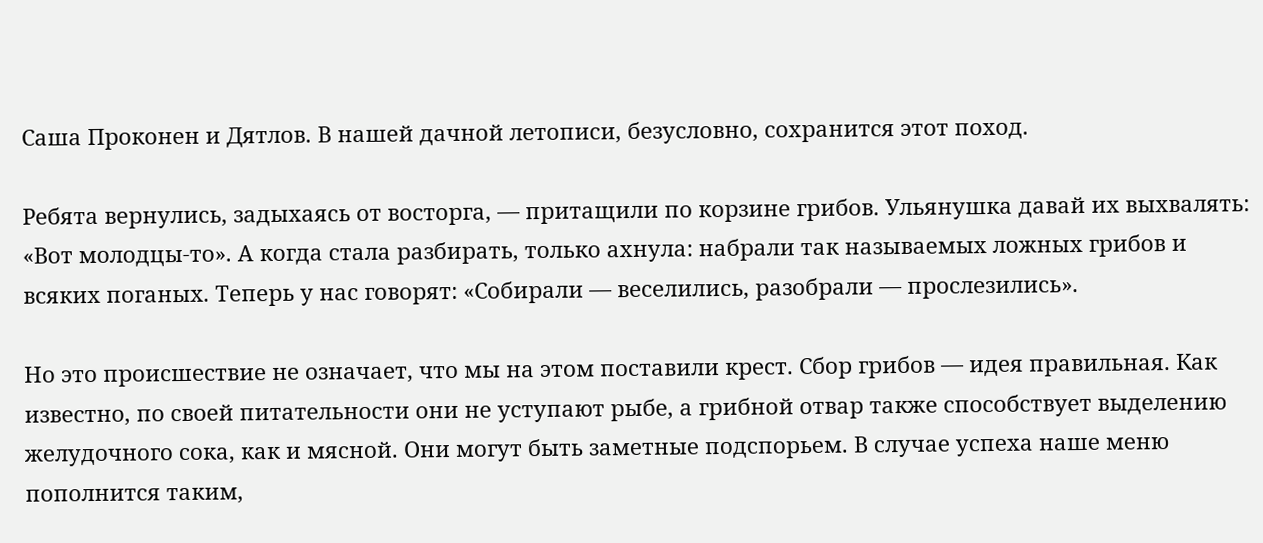Саша Проконен и Дятлов. В нашей дачной летописи, безусловно, сохранится этот поход.

Ребята вернулись, задыхаясь от восторга, — притащили по корзине грибов. Ульянушка давай их выхвалять: «Вот молодцы-то». А когда стала разбирать, только ахнула: набрали так называемых ложных грибов и всяких поганых. Теперь у нас говорят: «Собирали — веселились, разобрали — прослезились».

Но это происшествие не означает, что мы на этом поставили крест. Сбор грибов — идея правильная. Как известно, по своей питательности они не уступают рыбе, а грибной отвар также способствует выделению желудочного сока, как и мясной. Они могут быть заметные подспорьем. В случае успеха наше меню пополнится таким,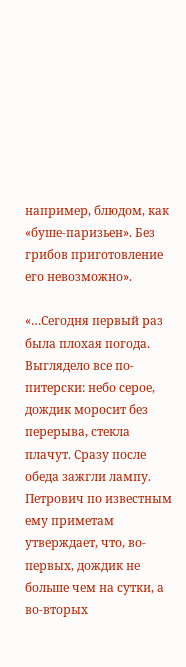например, блюдом, как «буше-паризьен». Без грибов приготовление его невозможно».

«…Сегодня первый раз была плохая погода. Выглядело все по-питерски: небо серое, дождик моросит без перерыва, стекла плачут. Сразу после обеда зажгли лампу. Петрович по известным ему приметам утверждает, что, во-первых, дождик не больше чем на сутки, а во-вторых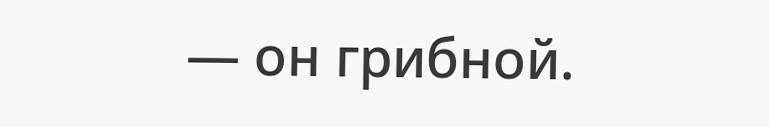— он грибной.